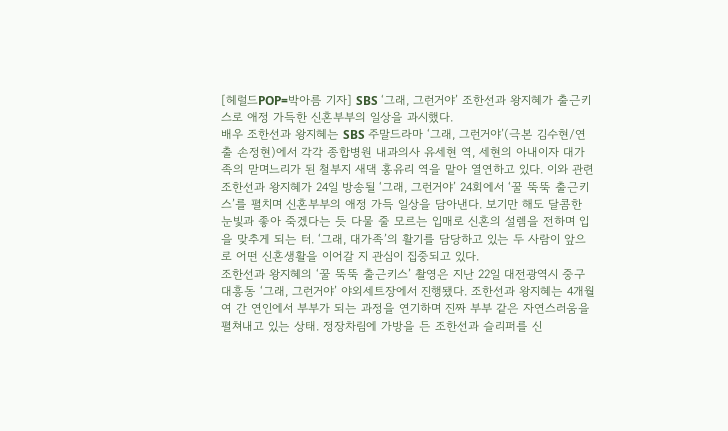[헤럴드POP=박아름 기자] SBS ‘그래, 그런거야’ 조한선과 왕지혜가 출근키스로 애정 가득한 신혼부부의 일상을 과시했다.
배우 조한선과 왕지혜는 SBS 주말드라마 ‘그래, 그런거야’(극본 김수현/연출 손정현)에서 각각 종합병원 내과의사 유세현 역, 세현의 아내이자 대가족의 맏며느리가 된 철부지 새댁 홍유리 역을 맡아 열연하고 있다. 이와 관련 조한선과 왕지혜가 24일 방송될 ‘그래, 그런거야’ 24회에서 ‘꿀 뚝뚝 출근키스’를 펼치며 신혼부부의 애정 가득 일상을 담아낸다. 보기만 해도 달콤한 눈빛과 좋아 죽겠다는 듯 다물 줄 모르는 입매로 신혼의 설렘을 전하며 입을 맞추게 되는 터. ‘그래, 대가족’의 활기를 담당하고 있는 두 사람이 앞으로 어떤 신혼생활을 이어갈 지 관심이 집중되고 있다.
조한선과 왕지혜의 ‘꿀 뚝뚝 출근키스’ 촬영은 지난 22일 대전광역시 중구 대흥동 ‘그래, 그런거야’ 야외세트장에서 진행됐다. 조한선과 왕지혜는 4개월여 간 연인에서 부부가 되는 과정을 연기하며 진짜 부부 같은 자연스러움을 펼쳐내고 있는 상태. 정장차림에 가방을 든 조한선과 슬리퍼를 신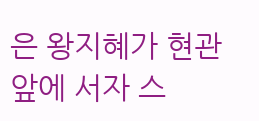은 왕지혜가 현관 앞에 서자 스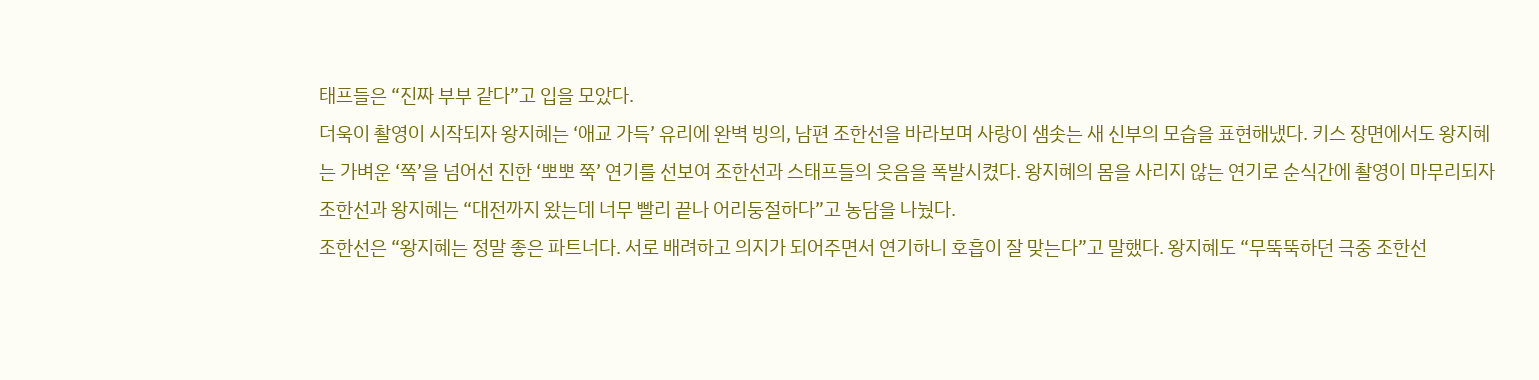태프들은 “진짜 부부 같다”고 입을 모았다.
더욱이 촬영이 시작되자 왕지혜는 ‘애교 가득’ 유리에 완벽 빙의, 남편 조한선을 바라보며 사랑이 샘솟는 새 신부의 모습을 표현해냈다. 키스 장면에서도 왕지혜는 가벼운 ‘쪽’을 넘어선 진한 ‘뽀뽀 쭉’ 연기를 선보여 조한선과 스태프들의 웃음을 폭발시켰다. 왕지혜의 몸을 사리지 않는 연기로 순식간에 촬영이 마무리되자 조한선과 왕지혜는 “대전까지 왔는데 너무 빨리 끝나 어리둥절하다”고 농담을 나눴다.
조한선은 “왕지혜는 정말 좋은 파트너다. 서로 배려하고 의지가 되어주면서 연기하니 호흡이 잘 맞는다”고 말했다. 왕지혜도 “무뚝뚝하던 극중 조한선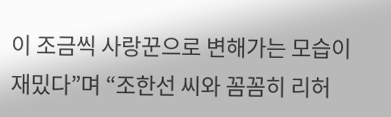이 조금씩 사랑꾼으로 변해가는 모습이 재밌다”며 “조한선 씨와 꼼꼼히 리허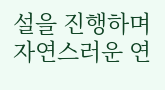설을 진행하며 자연스러운 연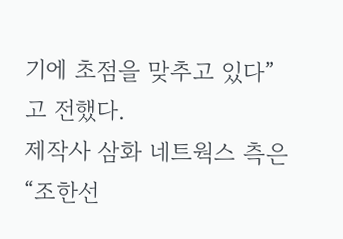기에 초점을 맞추고 있다”고 전했다.
제작사 삼화 네트웍스 측은 “조한선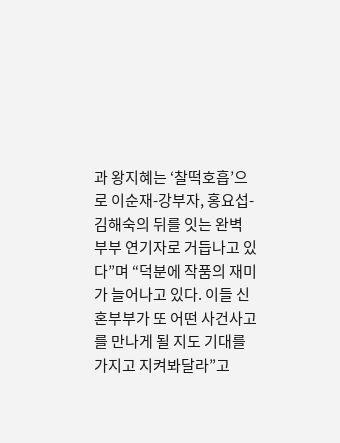과 왕지혜는 ‘찰떡호흡’으로 이순재-강부자, 홍요섭-김해숙의 뒤를 잇는 완벽 부부 연기자로 거듭나고 있다”며 “덕분에 작품의 재미가 늘어나고 있다. 이들 신혼부부가 또 어떤 사건사고를 만나게 될 지도 기대를 가지고 지켜봐달라”고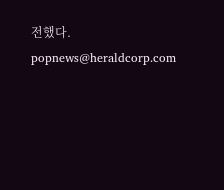전했다.
popnews@heraldcorp.com